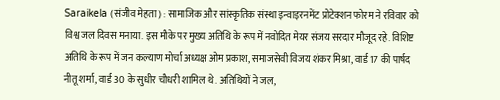Saraikela (संजीव मेहता) : सामाजिक और सांस्कृतिक संस्था इन्वाइरनमेंट प्रोटेक्शन फोरम ने रविवार को विश्व जल दिवस मनाया. इस मौके पर मुख्य अतिथि के रूप में नवोदित मेयर संजय सरदार मौजूद रहे. विशिष्ट अतिथि के रूप में जन कल्याण मोर्चा अध्यक्ष ओम प्रकाश, समाजसेवी विजय शंकर मिश्रा, वार्ड 17 की पार्षद नीतू शर्मा, वार्ड 30 के सुधीर चौधरी शामिल थे. अतिथियों ने जल,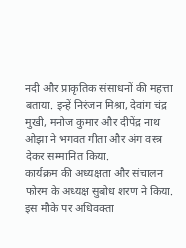नदी और प्राकृतिक संसाधनों की महत्ता बताया. इन्हें निरंजन मिश्रा, देवांग चंद्र मुखी, मनोज कुमार और दीपेंद्र नाथ ओझा ने भगवत गीता और अंग वस्त्र देकर सम्मानित किया.
कार्यक्रम की अध्यक्षता और संचालन फोरम के अध्यक्ष सुबोध शरण ने किया. इस मौके पर अधिवक्ता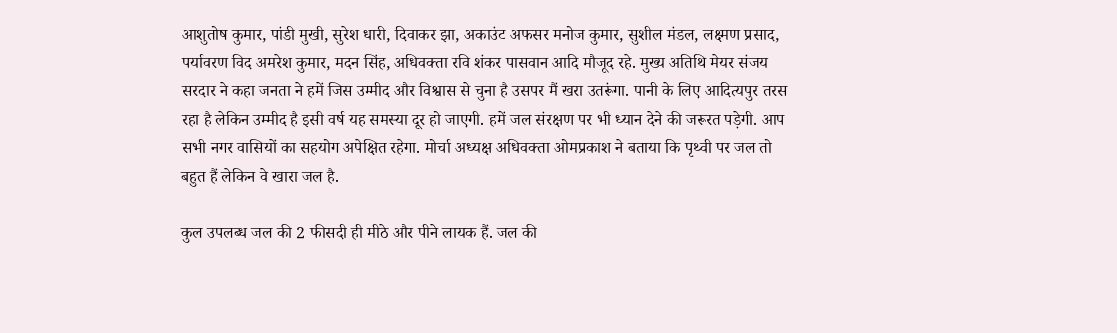आशुतोष कुमार, पांडी मुखी, सुरेश धारी, दिवाकर झा, अकाउंट अफसर मनोज कुमार, सुशील मंडल, लक्ष्मण प्रसाद, पर्यावरण विद अमरेश कुमार, मदन सिंह, अधिवक्ता रवि शंकर पासवान आदि मौजूद रहे. मुख्य अतिथि मेयर संजय सरदार ने कहा जनता ने हमें जिस उम्मीद और विश्वास से चुना है उसपर मैं खरा उतरूंगा. पानी के लिए आदित्यपुर तरस रहा है लेकिन उम्मीद है इसी वर्ष यह समस्या दूर हो जाएगी. हमें जल संरक्षण पर भी ध्यान देने की जरूरत पड़ेगी. आप सभी नगर वासियों का सहयोग अपेक्षित रहेगा. मोर्चा अध्यक्ष अधिवक्ता ओमप्रकाश ने बताया कि पृथ्वी पर जल तो बहुत हैं लेकिन वे खारा जल है.

कुल उपलब्ध जल की 2 फीसदी ही मीठे और पीने लायक हैं. जल की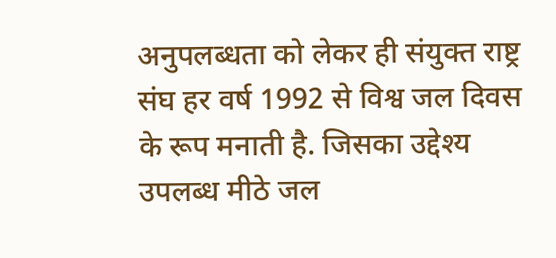अनुपलब्धता को लेकर ही संयुक्त राष्ट्र संघ हर वर्ष 1992 से विश्व जल दिवस के रूप मनाती है. जिसका उद्देश्य उपलब्ध मीठे जल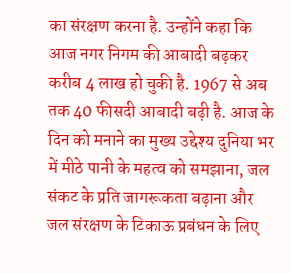का संरक्षण करना है. उन्होंने कहा कि आज नगर निगम की आबादी बढ़कर करीब 4 लाख हो चुकी है. 1967 से अब तक 40 फीसदी आबादी बढ़ी है. आज के दिन को मनाने का मुख्य उद्देश्य दुनिया भर में मीठे पानी के महत्व को समझाना, जल संकट के प्रति जागरूकता बढ़ाना और जल संरक्षण के टिकाऊ प्रबंधन के लिए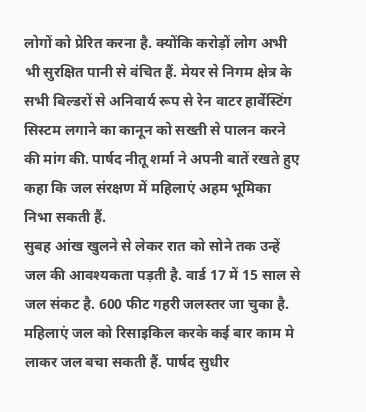लोगों को प्रेरित करना है. क्योंकि करोड़ों लोग अभी भी सुरक्षित पानी से वंचित हैं. मेयर से निगम क्षेत्र के सभी बिल्डरों से अनिवार्य रूप से रेन वाटर हार्वेस्टिंग सिस्टम लगाने का कानून को सख्ती से पालन करने की मांग की. पार्षद नीतू शर्मा ने अपनी बातें रखते हुए कहा कि जल संरक्षण में महिलाएं अहम भूमिका निभा सकती हैं.
सुबह आंख खुलने से लेकर रात को सोने तक उन्हें जल की आवश्यकता पड़ती है. वार्ड 17 में 15 साल से जल संकट है. 600 फीट गहरी जलस्तर जा चुका है. महिलाएं जल को रिसाइकिल करके कई बार काम मे लाकर जल बचा सकती हैं. पार्षद सुधीर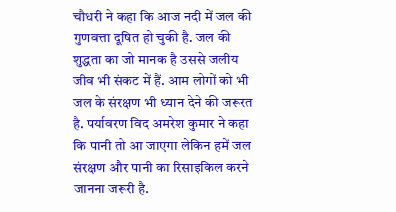चौधरी ने कहा कि आज नदी में जल की गुणवत्ता दूषित हो चुकी है. जल की शुद्धता का जो मानक है उससे जलीय जीव भी संकट में हैं. आम लोगों को भी जल के संरक्षण भी ध्यान देने की जरूरत है. पर्यावरण विद अमरेश कुमार ने कहा कि पानी तो आ जाएगा लेकिन हमें जल संरक्षण और पानी का रिसाइकिल करने जानना जरूरी है.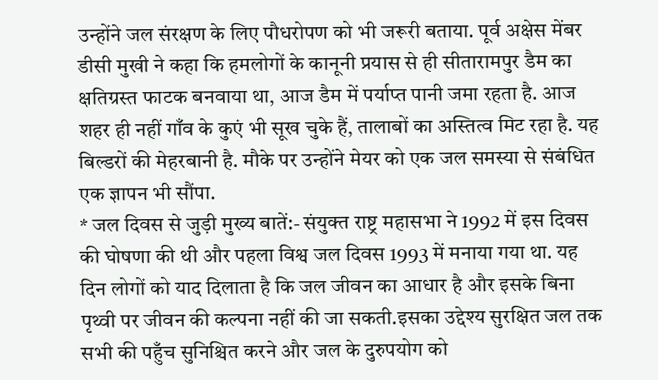उन्होंने जल संरक्षण के लिए पौधरोपण को भी जरूरी बताया. पूर्व अक्षेस मेंबर डीसी मुखी ने कहा कि हमलोगों के कानूनी प्रयास से ही सीतारामपुर डैम का क्षतिग्रस्त फाटक बनवाया था, आज डैम में पर्याप्त पानी जमा रहता है. आज शहर ही नहीं गाँव के कुएं भी सूख चुके हैं, तालाबों का अस्तित्व मिट रहा है. यह बिल्डरों की मेहरबानी है. मौके पर उन्होंने मेयर को एक जल समस्या से संबंधित एक ज्ञापन भी सौंपा.
* जल दिवस से जुड़ी मुख्य बातें:- संयुक्त राष्ट्र महासभा ने 1992 में इस दिवस की घोषणा की थी और पहला विश्व जल दिवस 1993 में मनाया गया था. यह दिन लोगों को याद दिलाता है कि जल जीवन का आधार है और इसके बिना पृथ्वी पर जीवन की कल्पना नहीं की जा सकती.इसका उद्देश्य सुरक्षित जल तक सभी की पहुँच सुनिश्चित करने और जल के दुरुपयोग को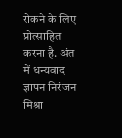रोकने के लिए प्रोत्साहित करना है. अंत में धन्यवाद ज्ञापन निरंजन मिश्रा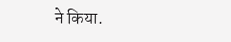ने किया.